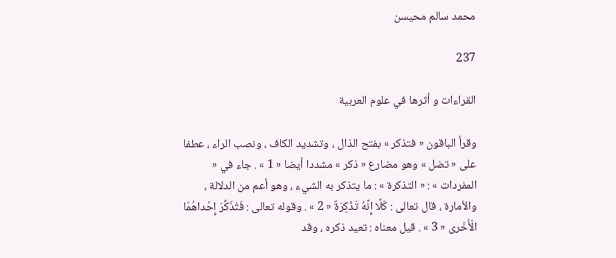محمد سالم محيسن

237

القراءات و أثرها في علوم العربية

وقرأ الباقون « فتذكر » بفتح الذال ، وتشديد الكاف ، ونصب الراء ، عطفا على « تضل » وهو مضارع « ذكر » مشددا أيضا « 1 » . جاء في « المفردات » : « التذكرة » : ما يتذكر به الشيء ، وهو أعم من الدلالة ، والأمارة ، قال تعالى : كَلَّا إِنَّهُ تَذْكِرَةٌ « 2 » . وقوله تعالى : فَتُذَكِّرَ إِحْداهُمَا الْأُخْرى « 3 » . قيل معناه : تعيد ذكره ، وقد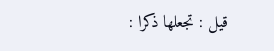قيل : تجعلها ذكرا :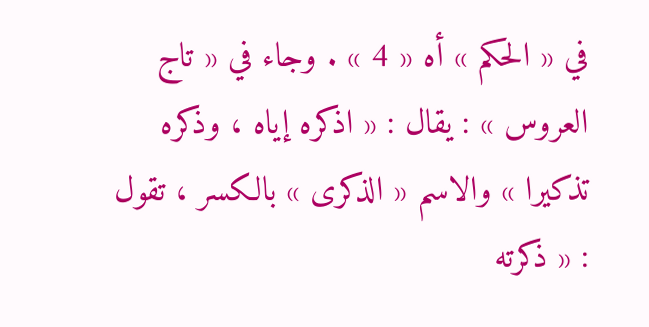في « الحكم » أه « 4 » . وجاء في « تاج العروس » : يقال : « اذكره إياه ، وذكره تذكيرا » والاسم « الذكرى » بالكسر ، تقول : « ذكرته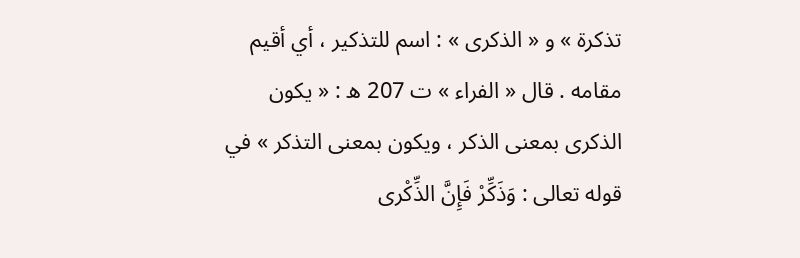تذكرة » و « الذكرى » : اسم للتذكير ، أي أقيم مقامه . قال « الفراء » ت 207 ه : « يكون الذكرى بمعنى الذكر ، ويكون بمعنى التذكر » في قوله تعالى : وَذَكِّرْ فَإِنَّ الذِّكْرى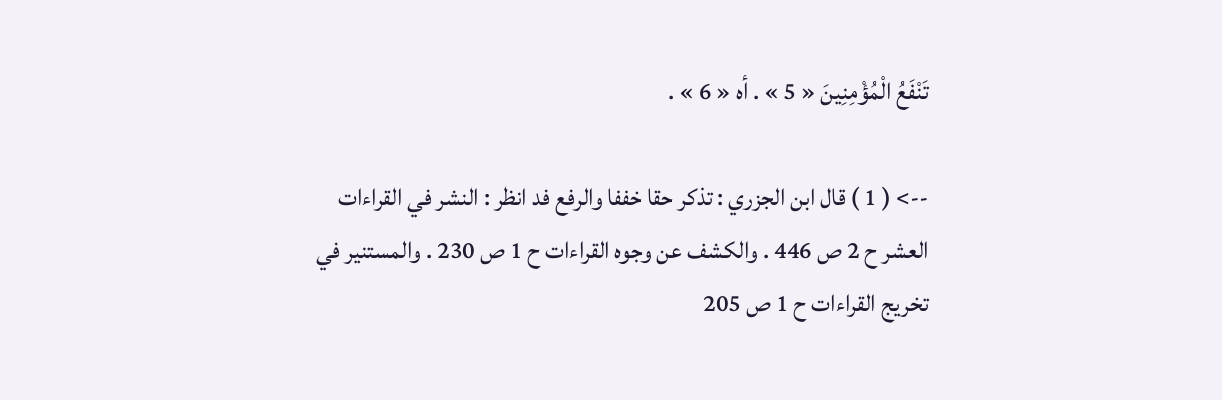تَنْفَعُ الْمُؤْمِنِينَ « 5 » . أه « 6 » .

--> ( 1 ) قال ابن الجزري : تذكر حقا خففا والرفع فد انظر : النشر في القراءات العشر ح 2 ص 446 . والكشف عن وجوه القراءات ح 1 ص 230 . والمستنير في تخريج القراءات ح 1 ص 205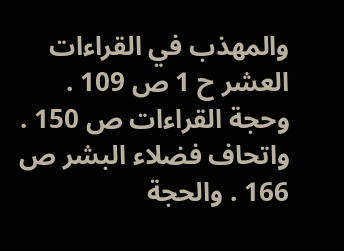والمهذب في القراءات العشر ح 1 ص 109 . وحجة القراءات ص 150 . واتحاف فضلاء البشر ص 166 . والحجة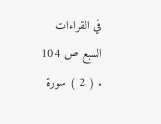في القراءات السبع ص 104 . ( 2 ) سورة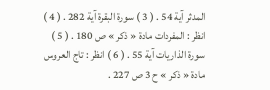المدثر آية 54 . ( 3 ) سورة البقرة آية 282 . ( 4 ) انظر : المفردات مادة « ذكر » ص 180 . ( 5 ) سورة الذاريات آية 55 . ( 6 ) انظر : تاج العروس مادة « ذكر » ح 3 ص 227 .